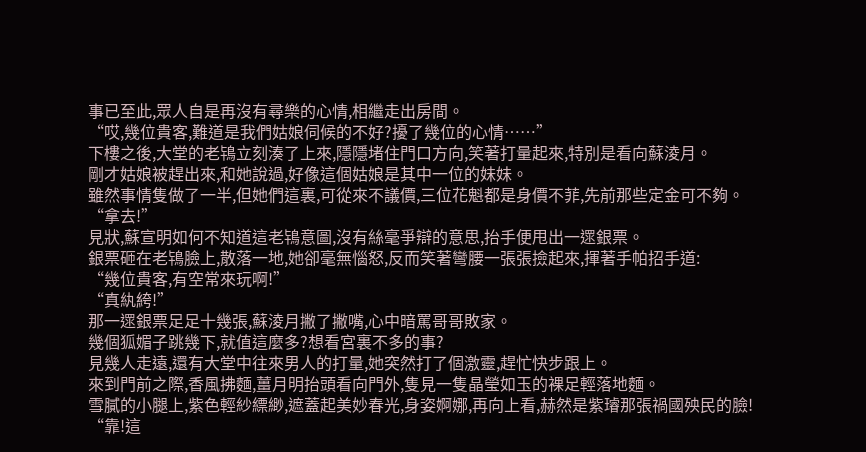事已至此,眾人自是再沒有尋樂的心情,相繼走出房間。
“哎,幾位貴客,難道是我們姑娘伺候的不好?擾了幾位的心情……”
下樓之後,大堂的老鴇立刻湊了上來,隱隱堵住門口方向,笑著打量起來,特別是看向蘇淩月。
剛才姑娘被趕出來,和她說過,好像這個姑娘是其中一位的妹妹。
雖然事情隻做了一半,但她們這裏,可從來不議價,三位花魁都是身價不菲,先前那些定金可不夠。
“拿去!”
見狀,蘇宣明如何不知道這老鴇意圖,沒有絲毫爭辯的意思,抬手便甩出一遝銀票。
銀票砸在老鴇臉上,散落一地,她卻毫無惱怒,反而笑著彎腰一張張撿起來,揮著手帕招手道:
“幾位貴客,有空常來玩啊!”
“真紈絝!”
那一遝銀票足足十幾張,蘇淩月撇了撇嘴,心中暗罵哥哥敗家。
幾個狐媚子跳幾下,就值這麼多?想看宮裏不多的事?
見幾人走遠,還有大堂中往來男人的打量,她突然打了個激靈,趕忙快步跟上。
來到門前之際,香風拂麵,薑月明抬頭看向門外,隻見一隻晶瑩如玉的裸足輕落地麵。
雪膩的小腿上,紫色輕紗縹緲,遮蓋起美妙春光,身姿婀娜,再向上看,赫然是紫璿那張禍國殃民的臉!
“靠!這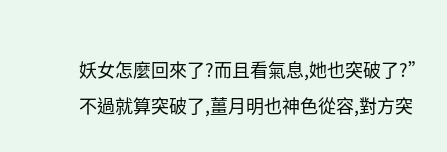妖女怎麼回來了?而且看氣息,她也突破了?”
不過就算突破了,薑月明也神色從容,對方突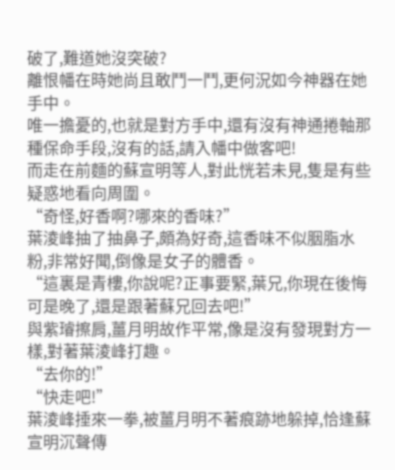破了,難道她沒突破?
離恨幡在時她尚且敢鬥一鬥,更何況如今神器在她手中。
唯一擔憂的,也就是對方手中,還有沒有神通捲軸那種保命手段,沒有的話,請入幡中做客吧!
而走在前麵的蘇宣明等人,對此恍若未見,隻是有些疑惑地看向周圍。
“奇怪,好香啊?哪來的香味?”
葉淩峰抽了抽鼻子,頗為好奇,這香味不似胭脂水粉,非常好聞,倒像是女子的體香。
“這裏是青樓,你說呢?正事要緊,葉兄,你現在後悔可是晚了,還是跟著蘇兄回去吧!”
與紫璿擦肩,薑月明故作平常,像是沒有發現對方一樣,對著葉淩峰打趣。
“去你的!”
“快走吧!”
葉淩峰捶來一拳,被薑月明不著痕跡地躲掉,恰逢蘇宣明沉聲傳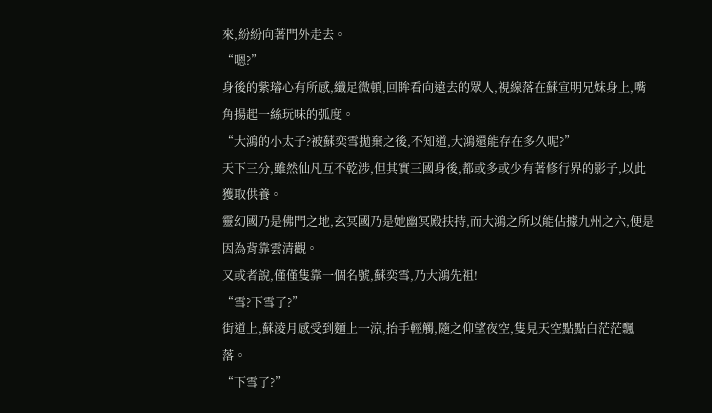來,紛紛向著門外走去。
“嗯?”
身後的紫璿心有所感,纖足微頓,回眸看向遠去的眾人,視線落在蘇宣明兄妹身上,嘴角揚起一絲玩味的弧度。
“大鴻的小太子?被蘇奕雪拋棄之後,不知道,大鴻還能存在多久呢?”
天下三分,雖然仙凡互不乾涉,但其實三國身後,都或多或少有著修行界的影子,以此獲取供養。
靈幻國乃是佛門之地,玄冥國乃是她幽冥殿扶持,而大鴻之所以能佔據九州之六,便是因為背靠雲清觀。
又或者說,僅僅隻靠一個名號,蘇奕雪,乃大鴻先祖!
“雪?下雪了?”
街道上,蘇淩月感受到麵上一涼,抬手輕觸,隨之仰望夜空,隻見天空點點白茫茫飄落。
“下雪了?”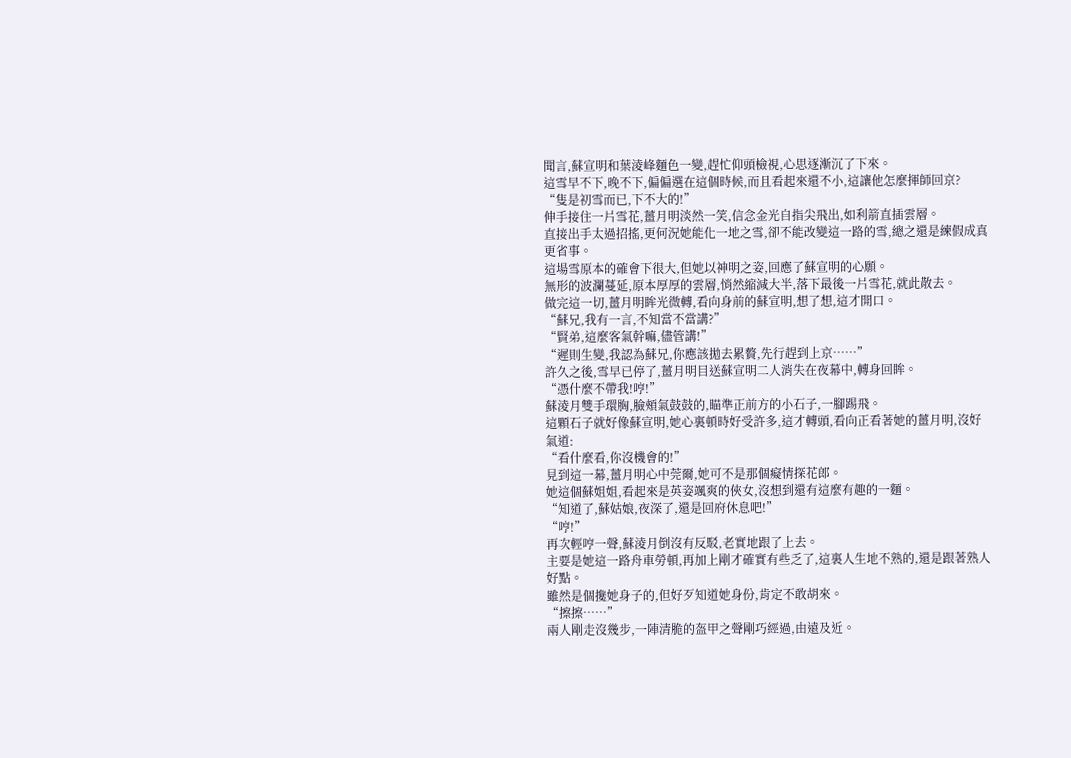聞言,蘇宣明和葉淩峰麵色一變,趕忙仰頭檢視,心思逐漸沉了下來。
這雪早不下,晚不下,偏偏選在這個時候,而且看起來還不小,這讓他怎麼揮師回京?
“隻是初雪而已,下不大的!”
伸手接住一片雪花,薑月明淡然一笑,信念金光自指尖飛出,如利箭直插雲層。
直接出手太過招搖,更何況她能化一地之雪,卻不能改變這一路的雪,總之還是練假成真更省事。
這場雪原本的確會下很大,但她以神明之姿,回應了蘇宣明的心願。
無形的波瀾蔓延,原本厚厚的雲層,悄然縮減大半,落下最後一片雪花,就此散去。
做完這一切,薑月明眸光微轉,看向身前的蘇宣明,想了想,這才開口。
“蘇兄,我有一言,不知當不當講?”
“賢弟,這麼客氣幹嘛,儘管講!”
“遲則生變,我認為蘇兄,你應該拋去累贅,先行趕到上京……”
許久之後,雪早已停了,薑月明目送蘇宣明二人消失在夜幕中,轉身回眸。
“憑什麼不帶我!哼!”
蘇淩月雙手環胸,臉頰氣鼓鼓的,瞄準正前方的小石子,一腳踢飛。
這顆石子就好像蘇宣明,她心裏頓時好受許多,這才轉頭,看向正看著她的薑月明,沒好氣道:
“看什麼看,你沒機會的!”
見到這一幕,薑月明心中莞爾,她可不是那個癡情探花郎。
她這個蘇姐姐,看起來是英姿颯爽的俠女,沒想到還有這麼有趣的一麵。
“知道了,蘇姑娘,夜深了,還是回府休息吧!”
“哼!”
再次輕哼一聲,蘇淩月倒沒有反駁,老實地跟了上去。
主要是她這一路舟車勞頓,再加上剛才確實有些乏了,這裏人生地不熟的,還是跟著熟人好點。
雖然是個攙她身子的,但好歹知道她身份,肯定不敢胡來。
“擦擦……”
兩人剛走沒幾步,一陣清脆的盔甲之聲剛巧經過,由遠及近。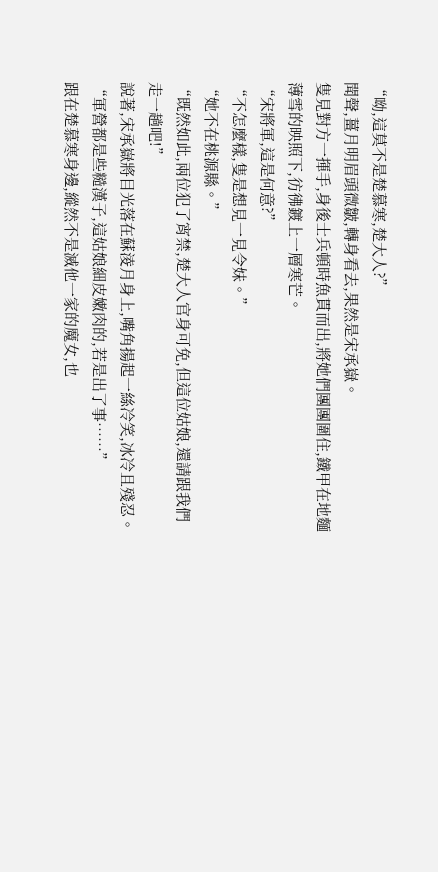“呦,這莫不是楚慕寒,楚大人?”
聞聲,薑月明眉頭微皺,轉身看去,果然是宋承嶽。
隻見對方一揮手,身後士兵頓時魚貫而出,將她們團團圍住,鐵甲在地麵薄雪的映照下,彷彿鍍上一層寒芒。
“宋將軍,這是何意?”
“不怎麼樣,隻是想見一見令妹。”
“她不在桃源縣。”
“既然如此,兩位犯了宵禁,楚大人官身可免,但這位姑娘,還請跟我們走一趟吧!”
說著,宋承嶽將目光落在蘇淩月身上,嘴角揚起一絲冷笑,冰冷且殘忍。
“軍營都是些糙漢子,這姑娘細皮嫩肉的,若是出了事……”
跟在楚慕寒身邊,縱然不是滅他一家的魔女,也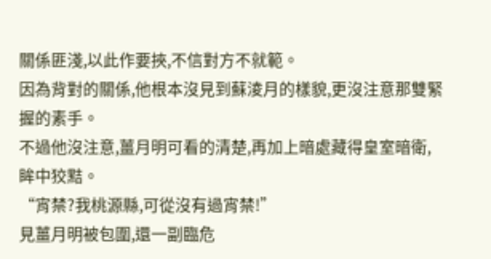關係匪淺,以此作要挾,不信對方不就範。
因為背對的關係,他根本沒見到蘇淩月的樣貌,更沒注意那雙緊握的素手。
不過他沒注意,薑月明可看的清楚,再加上暗處藏得皇室暗衛,眸中狡黠。
“宵禁?我桃源縣,可從沒有過宵禁!”
見薑月明被包圍,還一副臨危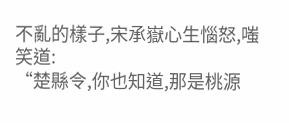不亂的樣子,宋承嶽心生惱怒,嗤笑道:
“楚縣令,你也知道,那是桃源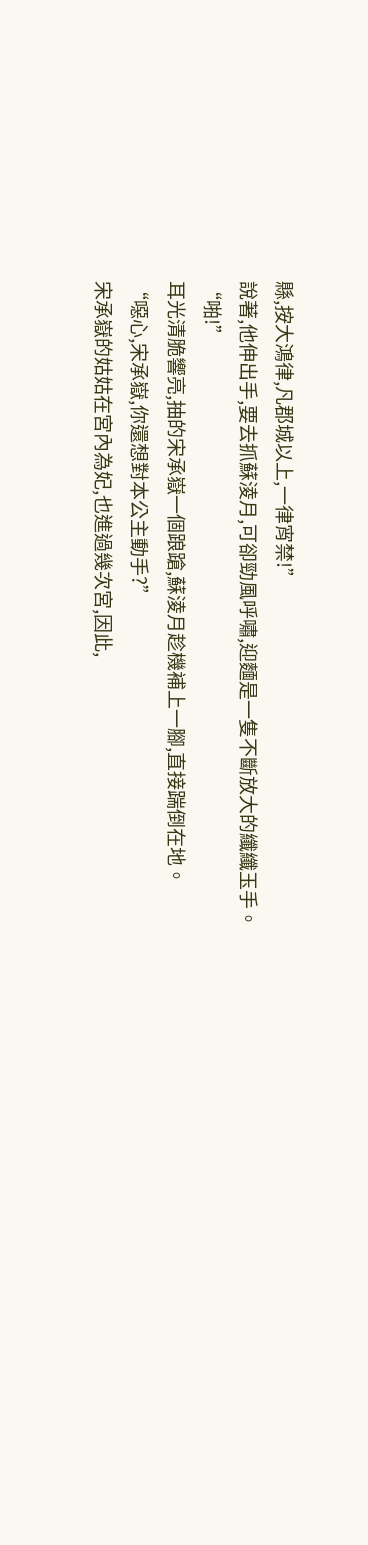縣,按大鴻律,凡郡城以上,一律宵禁!”
說著,他伸出手,要去抓蘇淩月,可卻勁風呼嘯,迎麵是一隻不斷放大的纖纖玉手。
“啪!”
耳光清脆響亮,抽的宋承嶽一個踉蹌,蘇淩月趁機補上一腳,直接踹倒在地。
“噁心,宋承嶽,你還想對本公主動手?”
宋承嶽的姑姑在宮內為妃,也進過幾次宮,因此,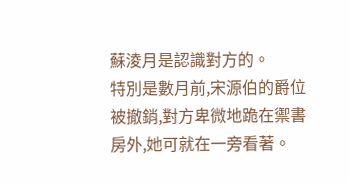蘇淩月是認識對方的。
特別是數月前,宋源伯的爵位被撤銷,對方卑微地跪在禦書房外,她可就在一旁看著。